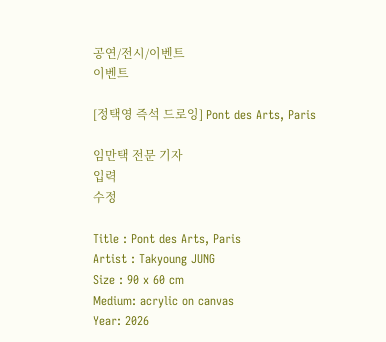공연/전시/이벤트
이벤트

[정택영 즉석 드로잉] Pont des Arts, Paris

임만택 전문 기자
입력
수정

Title : Pont des Arts, Paris
Artist : Takyoung JUNG
Size : 90 x 60 cm
Medium: acrylic on canvas
Year: 2026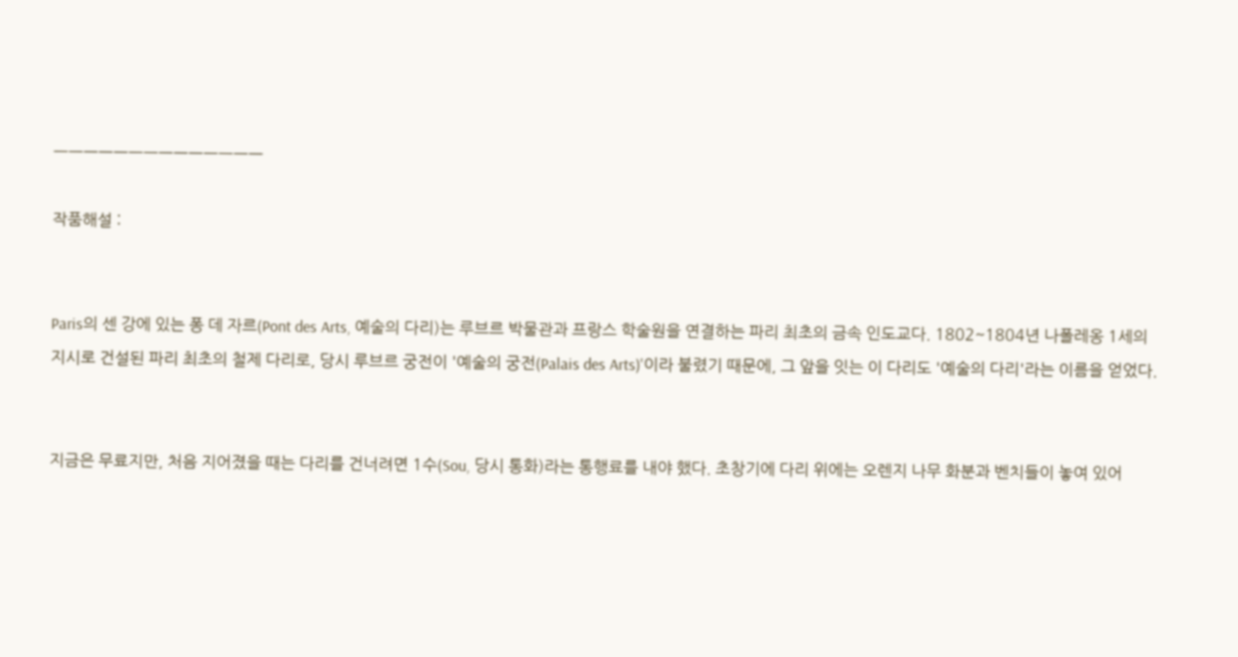ㅡㅡㅡㅡㅡㅡㅡㅡㅡㅡㅡㅡㅡㅡ

작품해설 :


Paris의 센 강에 있는 퐁 데 자르(Pont des Arts, 예술의 다리)는 루브르 박물관과 프랑스 학술원을 연결하는 파리 최초의 금속 인도교다. 1802~1804년 나폴레옹 1세의 지시로 건설된 파리 최초의 철제 다리로, 당시 루브르 궁전이 '예술의 궁전(Palais des Arts)'이라 불렸기 때문에, 그 앞을 잇는 이 다리도 '예술의 다리'라는 이름을 얻었다.


지금은 무료지만, 처음 지어졌을 때는 다리를 건너려면 1수(Sou, 당시 통화)라는 통행료를 내야 했다. 초창기에 다리 위에는 오렌지 나무 화분과 벤치들이 놓여 있어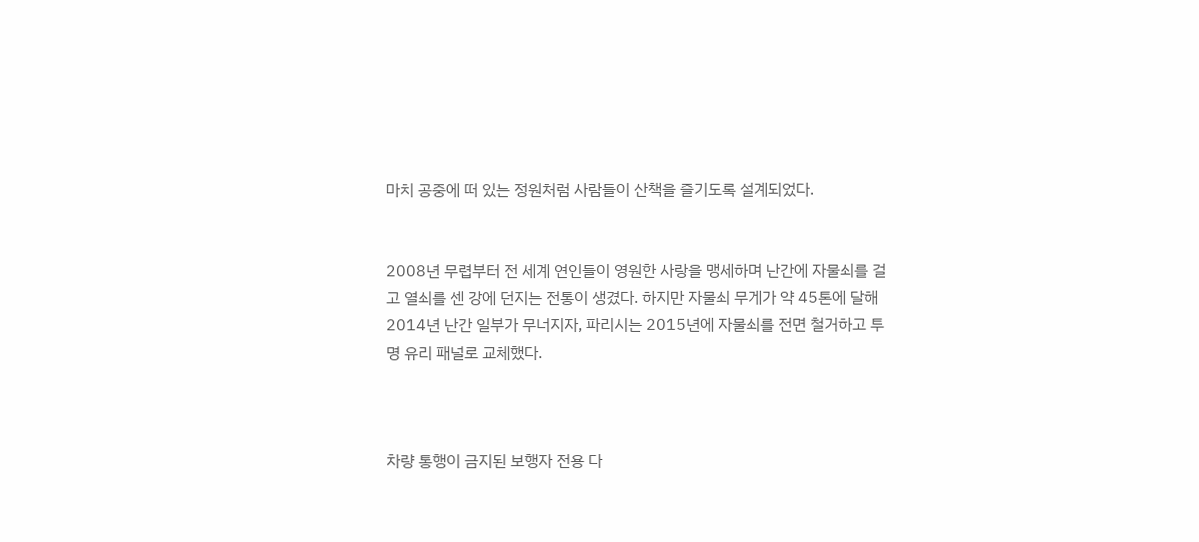마치 공중에 떠 있는 정원처럼 사람들이 산책을 즐기도록 설계되었다.


2008년 무렵부터 전 세계 연인들이 영원한 사랑을 맹세하며 난간에 자물쇠를 걸고 열쇠를 센 강에 던지는 전통이 생겼다. 하지만 자물쇠 무게가 약 45톤에 달해 2014년 난간 일부가 무너지자, 파리시는 2015년에 자물쇠를 전면 철거하고 투명 유리 패널로 교체했다.



차량 통행이 금지된 보행자 전용 다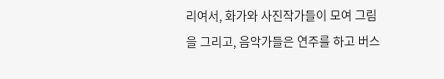리여서, 화가와 사진작가들이 모여 그림을 그리고, 음악가들은 연주를 하고 버스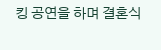킹 공연을 하며 결혼식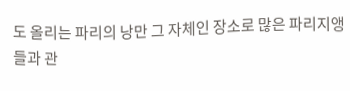도 올리는 파리의 낭만 그 자체인 장소로 많은 파리지앵들과 관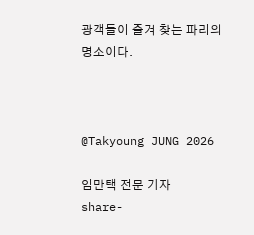광객들이 즐겨 찾는 파리의 명소이다.



@Takyoung JUNG 2026

임만택 전문 기자
share-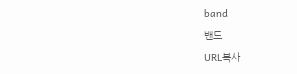band
밴드
URL복사